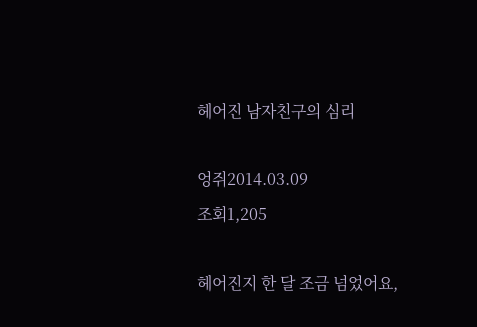헤어진 남자친구의 심리

엉쥐2014.03.09
조회1,205

헤어진지 한 달 조금 넘었어요,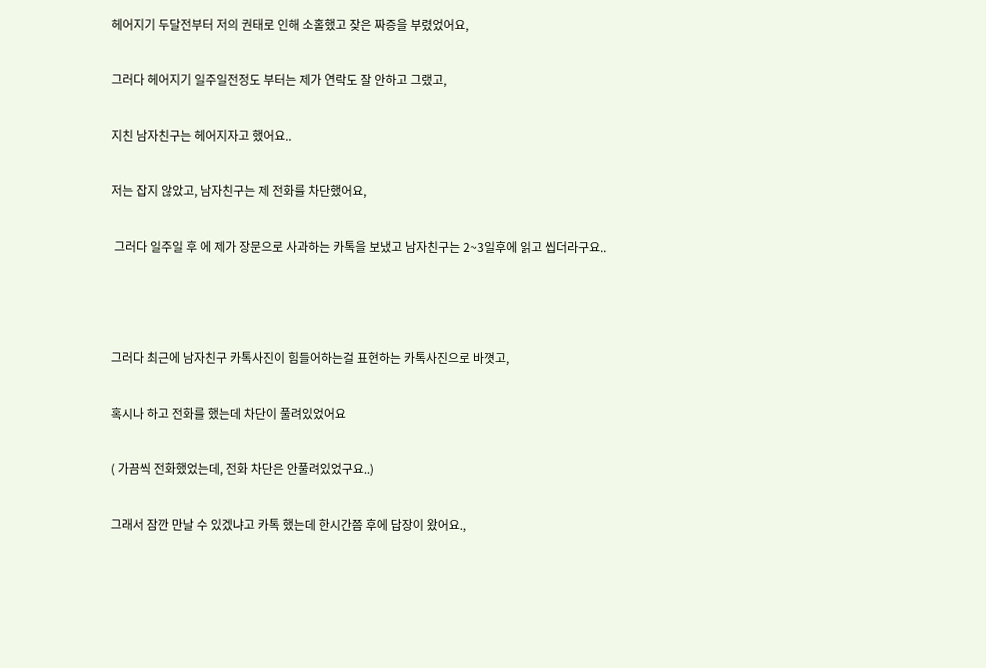헤어지기 두달전부터 저의 권태로 인해 소홀했고 잦은 짜증을 부렸었어요,

그러다 헤어지기 일주일전정도 부터는 제가 연락도 잘 안하고 그랬고,

지친 남자친구는 헤어지자고 했어요..

저는 잡지 않았고, 남자친구는 제 전화를 차단했어요,

 그러다 일주일 후 에 제가 장문으로 사과하는 카톡을 보냈고 남자친구는 2~3일후에 읽고 씹더라구요..



그러다 최근에 남자친구 카톡사진이 힘들어하는걸 표현하는 카톡사진으로 바꼇고,

혹시나 하고 전화를 했는데 차단이 풀려있었어요

( 가끔씩 전화했었는데, 전화 차단은 안풀려있었구요..)

그래서 잠깐 만날 수 있겠냐고 카톡 했는데 한시간쯤 후에 답장이 왔어요.,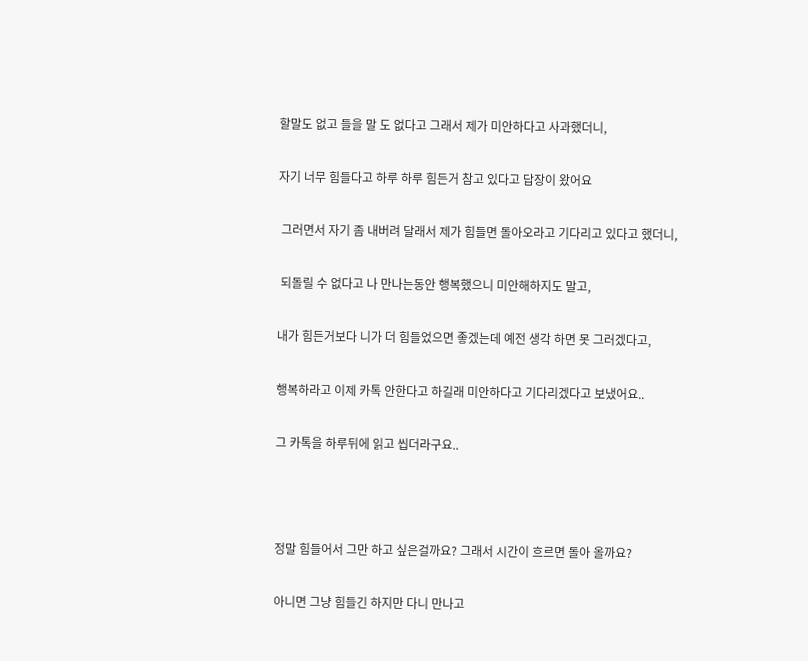할말도 없고 들을 말 도 없다고 그래서 제가 미안하다고 사과했더니,

자기 너무 힘들다고 하루 하루 힘든거 참고 있다고 답장이 왔어요

 그러면서 자기 좀 내버려 달래서 제가 힘들면 돌아오라고 기다리고 있다고 했더니,

 되돌릴 수 없다고 나 만나는동안 행복했으니 미안해하지도 말고,

내가 힘든거보다 니가 더 힘들었으면 좋겠는데 예전 생각 하면 못 그러겠다고,

행복하라고 이제 카톡 안한다고 하길래 미안하다고 기다리겠다고 보냈어요..

그 카톡을 하루뒤에 읽고 씹더라구요..



정말 힘들어서 그만 하고 싶은걸까요? 그래서 시간이 흐르면 돌아 올까요?

아니면 그냥 힘들긴 하지만 다니 만나고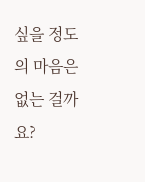싶을 정도의 마음은 없는 걸까요?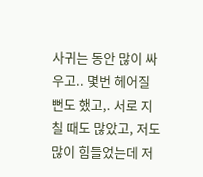사귀는 동안 많이 싸우고.. 몇번 헤어질 뻔도 했고,. 서로 지칠 때도 많았고, 저도 많이 힘들었는데 저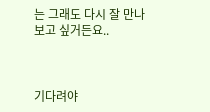는 그래도 다시 잘 만나보고 싶거든요..



기다려야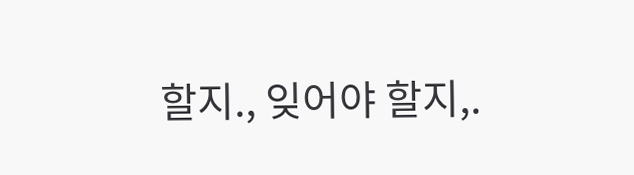할지., 잊어야 할지,.